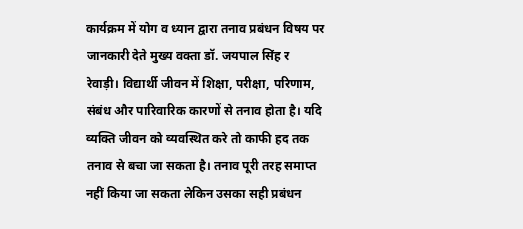कार्यक्रम में योग व ध्यान द्वारा तनाव प्रबंधन विषय पर जानकारी देते मुख्य वक्ता डॉ. जयपाल सिंह र
रेवाड़ी। विद्यार्थी जीवन में शिक्षा, परीक्षा, परिणाम, संबंध और पारिवारिक कारणों से तनाव होता है। यदि व्यक्ति जीवन को व्यवस्थित करे तो काफी हद तक तनाव से बचा जा सकता है। तनाव पूरी तरह समाप्त नहीं किया जा सकता लेकिन उसका सही प्रबंधन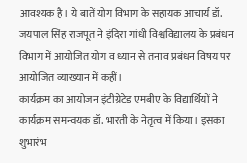आवश्यक है। ये बातें योग विभाग के सहायक आचार्य डॉ. जयपाल सिंह राजपूत ने इंदिरा गांधी विश्वविद्यालय के प्रबंधन विभाग में आयोजित योग व ध्यान से तनाव प्रबंधन विषय पर आयोजित व्याख्यान में कहीं।
कार्यक्रम का आयोजन इंटीग्रेटेड एमबीए के विद्यार्थियों ने कार्यक्रम समन्वयक डॉ. भारती के नेतृत्व में किया। इसका शुभारंभ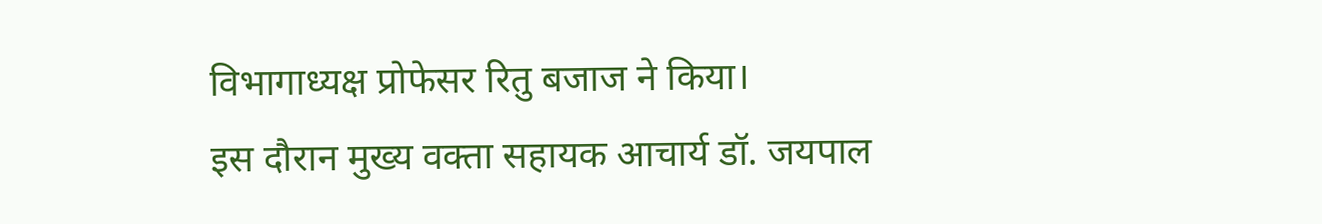विभागाध्यक्ष प्रोफेसर रितु बजाज ने किया।
इस दौरान मुख्य वक्ता सहायक आचार्य डॉ. जयपाल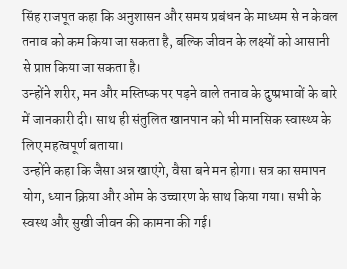सिंह राजपूत कहा कि अनुशासन और समय प्रबंधन के माध्यम से न केवल तनाव को कम किया जा सकता है, बल्कि जीवन के लक्ष्यों को आसानी से प्राप्त किया जा सकता है।
उन्होंने शरीर, मन और मस्तिष्क पर पड़ने वाले तनाव के दुष्प्रभावों के बारे में जानकारी दी। साथ ही संतुलित खानपान को भी मानसिक स्वास्थ्य के लिए महत्वपूर्ण बताया।
उन्होंने कहा कि जैसा अन्न खाएंगे, वैसा बने मन होगा। सत्र का समापन योग, ध्यान क्रिया और ओम के उच्चारण के साथ किया गया। सभी के स्वस्थ और सुखी जीवन की कामना की गई।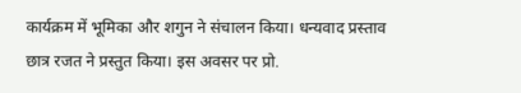कार्यक्रम में भूमिका और शगुन ने संचालन किया। धन्यवाद प्रस्ताव छात्र रजत ने प्रस्तुत किया। इस अवसर पर प्रो.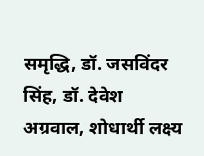समृद्धि, डॉ. जसविंदर सिंह, डॉ. देवेश अग्रवाल, शोधार्थी लक्ष्य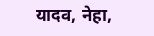यादव, नेहा,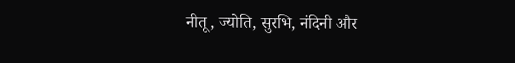नीतू, ज्योति, सुरभि, नंदिनी और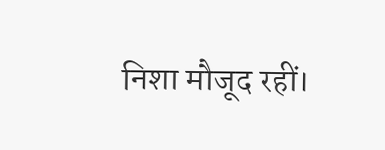निशा मौजूद रहीं।